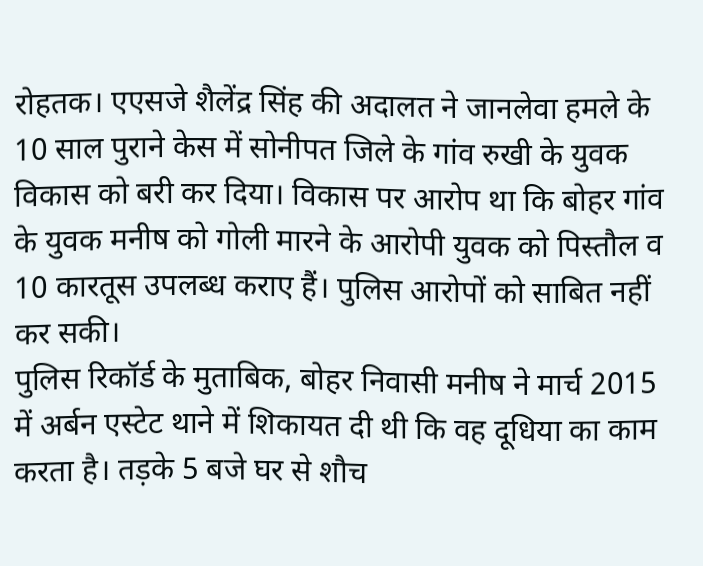रोहतक। एएसजे शैलेंद्र सिंह की अदालत ने जानलेवा हमले के 10 साल पुराने केस में सोनीपत जिले के गांव रुखी के युवक विकास को बरी कर दिया। विकास पर आरोप था कि बोहर गांव के युवक मनीष को गोली मारने के आरोपी युवक को पिस्तौल व 10 कारतूस उपलब्ध कराए हैं। पुलिस आरोपों को साबित नहीं कर सकी।
पुलिस रिकॉर्ड के मुताबिक, बोहर निवासी मनीष ने मार्च 2015 में अर्बन एस्टेट थाने में शिकायत दी थी कि वह दूधिया का काम करता है। तड़के 5 बजे घर से शौच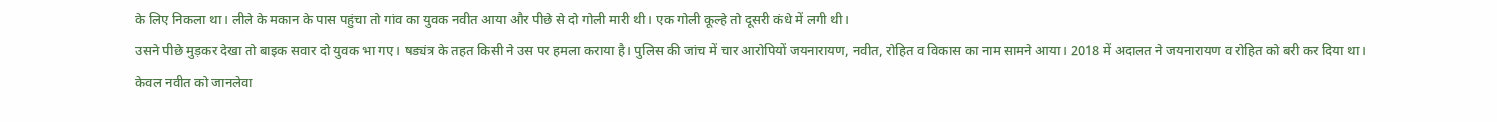के लिए निकला था। लीले के मकान के पास पहुंचा तो गांव का युवक नवीत आया और पीछे से दो गोली मारी थी। एक गोली कूल्हे तो दूसरी कंधे में लगी थी।
उसने पीछे मुड़कर देखा तो बाइक सवार दो युवक भा गए। षड्यंत्र के तहत किसी ने उस पर हमला कराया है। पुलिस की जांच में चार आरोपियों जयनारायण, नवीत, रोहित व विकास का नाम सामने आया। 2018 में अदालत ने जयनारायण व रोहित को बरी कर दिया था।
केवल नवीत को जानलेवा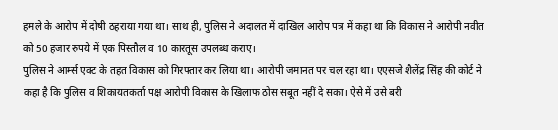हमले के आरोप में दोषी ठहराया गया था। साथ ही, पुलिस ने अदालत में दाखिल आरोप पत्र में कहा था कि विकास ने आरोपी नवीत को 50 हजार रुपये में एक पिस्तौल व 10 कारतूस उपलब्ध कराए।
पुलिस ने आर्म्स एक्ट के तहत विकास को गिरफ्तार कर लिया था। आरोपी जमानत पर चल रहा था। एएसजे शैलेंद्र सिंह की कोर्ट ने कहा है कि पुलिस व शिकायतकर्ता पक्ष आरोपी विकास के खिलाफ ठोस सबूत नहीं दे सका। ऐसे में उसे बरी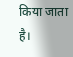किया जाता है।